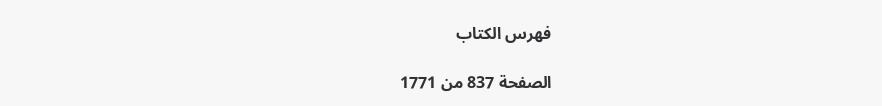فهرس الكتاب

الصفحة 837 من 1771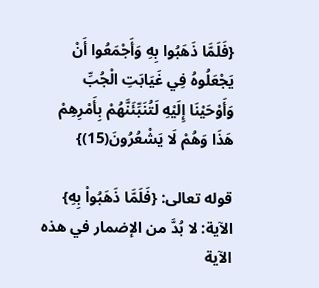{فَلَمَّا ذَهَبُوا بِهِ وَأَجْمَعُوا أَنْ يَجْعَلُوهُ فِي غَيَابَتِ الْجُبِّ وَأَوْحَيْنَا إِلَيْهِ لَتُنَبِّئَنَّهُمْ بِأَمْرِهِمْ هَذَا وَهُمْ لَا يَشْعُرُونَ(15)}

قوله تعالى: {فَلَمَّا ذَهَبُواْ بِهِ} الآية: لا بُدَّ من الإضمار في هذه الآية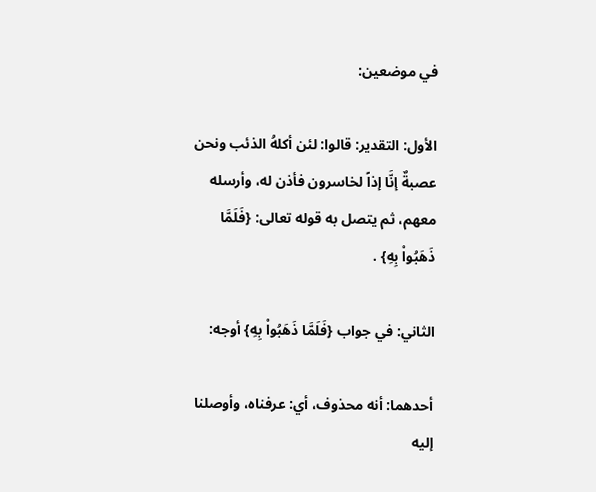في موضعين:

الأول: التقدير: قالوا: لئن أكلهُ الذئب ونحن عصبةٌ إنَّا إذاً لخاسرون فأذن له، وأرسله معهم، ثم يتصل به قوله تعالى: {فَلَمَّا ذَهَبُواْ بِهِ} .

الثاني: في جواب {فَلَمَّا ذَهَبُواْ بِهِ} أوجه:

أحدهما: أنه محذوف، أي: عرفناه، وأوصلنا إليه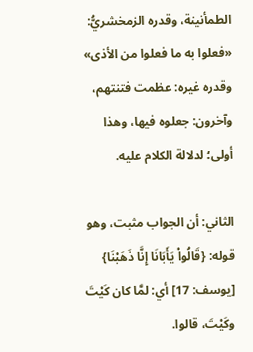الطمأنينة، وقدره الزمخشريُّ: «فعلوا به ما فعلوا من الأذى» وقدره غيره: عظمت فتنتهم، وآخرون: جعلوه فيها، وهذا أولى؛ لدلالة الكلام عليه.

الثاني: أن الجواب مثبت، وهو قوله: {قَالُواْ يَأَبَانَا إِنَّا ذَهَبْنَا} [يوسف: 17] أي: لمَّا كان كَيْتَ وكَيْتَ، قالوا.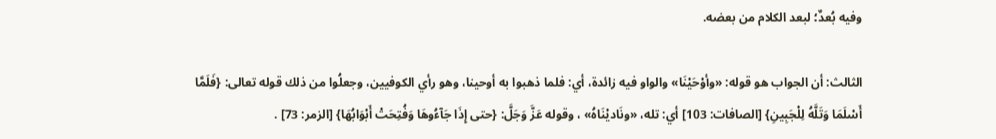وفيه بُعدٌ؛ لبعد الكلام من بعضه.

الثالث: أن الجواب هو قوله: «وأوْحَيْنَا» والواو فيه زائدة، أي: فلما ذهبوا به أوحينا، وهو رأي الكوفيين، وجعلُوا من ذلك قوله تعالى: {فَلَمَّا أَسْلَمَا وَتَلَّهُ لِلْجَبِينِ} [الصافات: 103] أي: تله، «ونَاديْنَاهُ» ، وقوله عَزَّ وَجَلَّ: {حتى إِذَا جَآءُوهَا وَفُتِحَتْ أَبْوَابُهَا} [الزمر: 73] .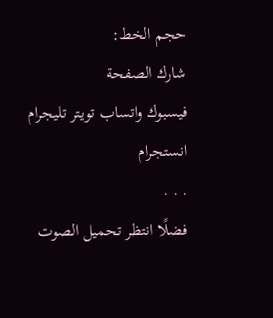حجم الخط:
شارك الصفحة
فيسبوك واتساب تويتر تليجرام انستجرام
. . .
فضلًا انتظر تحميل الصوت